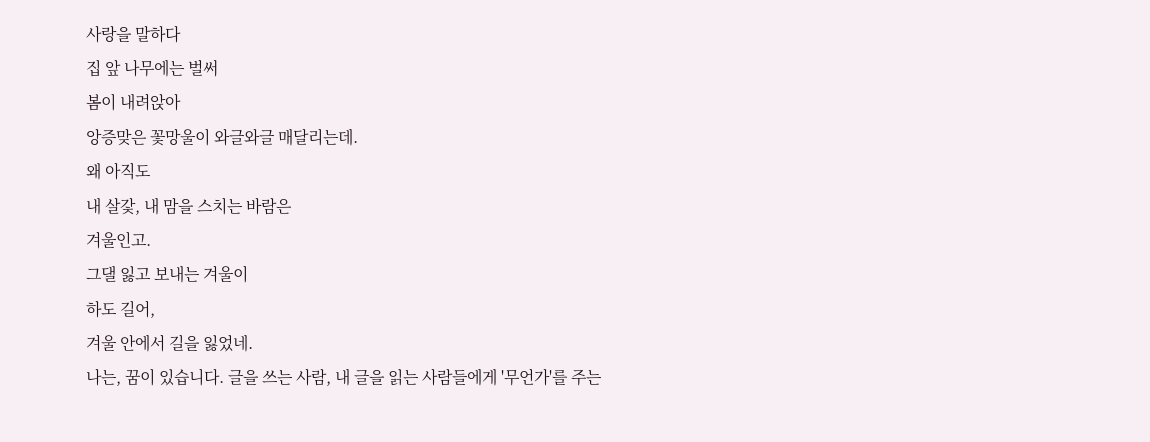사랑을 말하다
집 앞 나무에는 벌써
봄이 내려앉아
앙증맞은 꽃망울이 와글와글 매달리는데.
왜 아직도
내 살갗, 내 맘을 스치는 바람은
겨울인고.
그댈 잃고 보내는 겨울이
하도 길어,
겨울 안에서 길을 잃었네.
나는, 꿈이 있습니다. 글을 쓰는 사람, 내 글을 읽는 사람들에게 '무언가'를 주는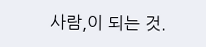사람,이 되는 것.